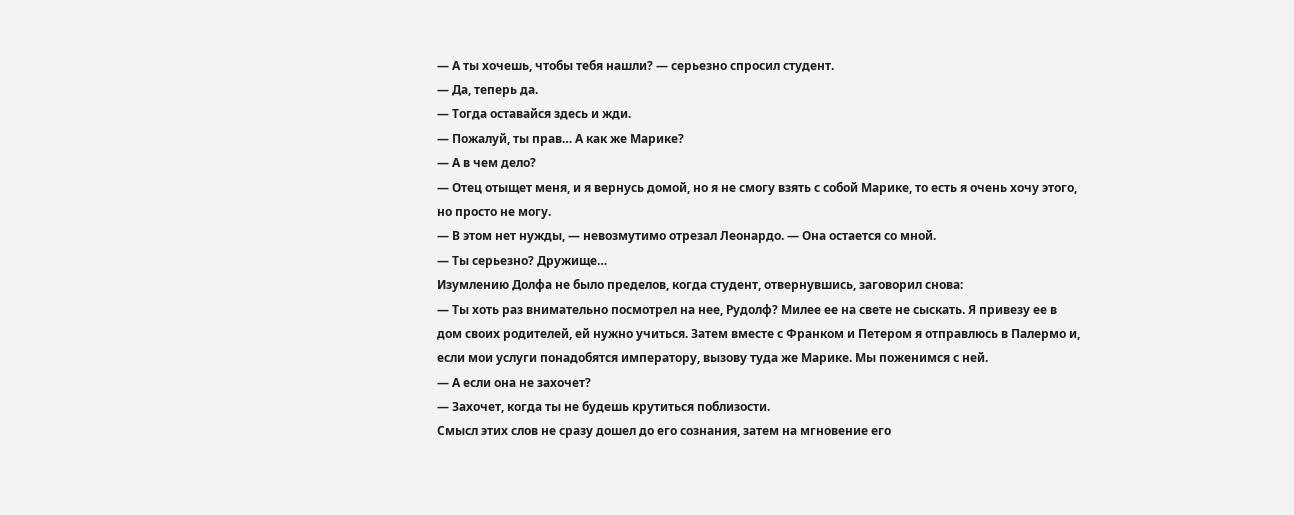— А ты хочешь, чтобы тебя нашли? — серьезно спросил студент.
— Да, теперь да.
— Тогда оставайся здесь и жди.
— Пожалуй, ты прав… А как же Марике?
— А в чем дело?
— Отец отыщет меня, и я вернусь домой, но я не смогу взять с собой Марике, то есть я очень хочу этого, но просто не могу.
— В этом нет нужды, — невозмутимо отрезал Леонардо. — Она остается со мной.
— Ты серьезно? Дружище…
Изумлению Долфа не было пределов, когда студент, отвернувшись, заговорил снова:
— Ты хоть раз внимательно посмотрел на нее, Рудолф? Милее ее на свете не сыскать. Я привезу ее в дом своих родителей, ей нужно учиться. Затем вместе с Франком и Петером я отправлюсь в Палермо и, если мои услуги понадобятся императору, вызову туда же Марике. Мы поженимся с ней.
— А если она не захочет?
— Захочет, когда ты не будешь крутиться поблизости.
Смысл этих слов не сразу дошел до его сознания, затем на мгновение его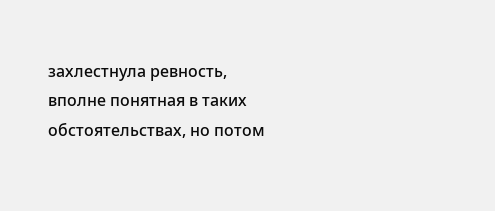захлестнула ревность, вполне понятная в таких обстоятельствах, но потом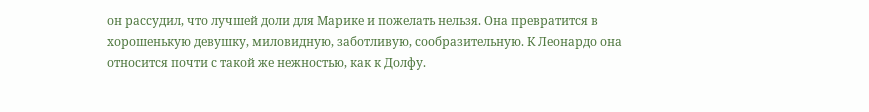он рассудил, что лучшей доли для Марике и пожелать нельзя. Она превратится в хорошенькую девушку, миловидную, заботливую, сообразительную. К Леонардо она относится почти с такой же нежностью, как к Долфу.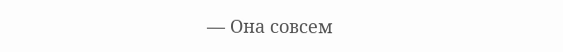— Она совсем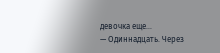девочка еще…
— Одиннадцать. Через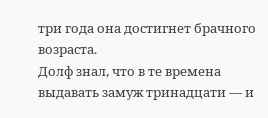три года она достигнет брачного возраста.
Долф знал, что в те времена выдавать замуж тринадцати — и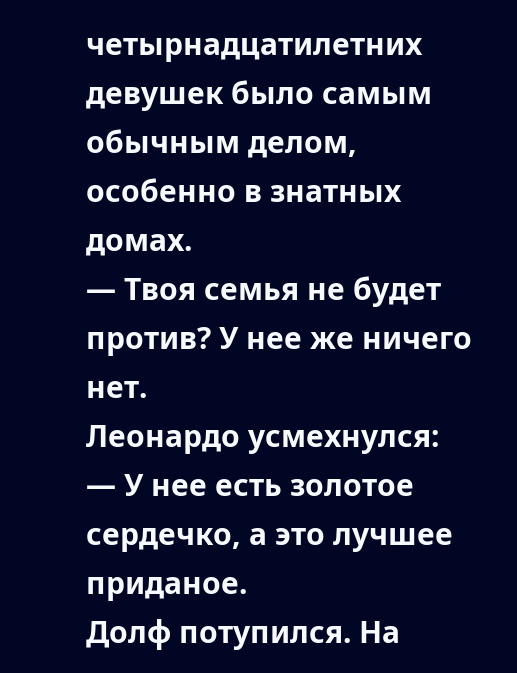четырнадцатилетних девушек было самым обычным делом, особенно в знатных домах.
— Твоя семья не будет против? У нее же ничего нет.
Леонардо усмехнулся:
— У нее есть золотое сердечко, а это лучшее приданое.
Долф потупился. На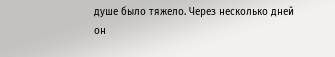душе было тяжело. Через несколько дней он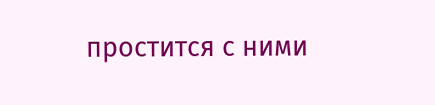простится с ними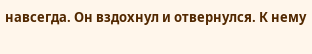навсегда. Он вздохнул и отвернулся. К нему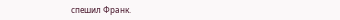спешил Франк.